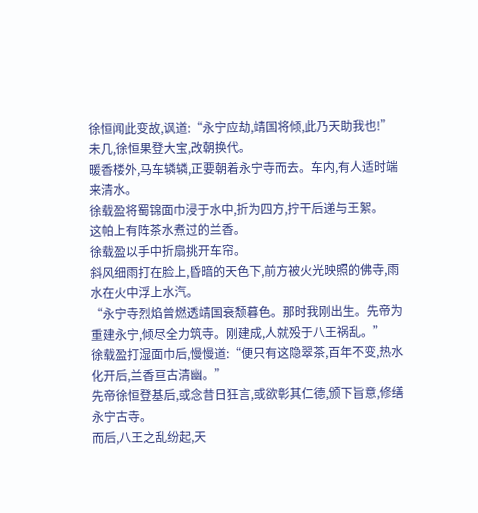徐恒闻此变故,讽道:“永宁应劫,靖国将倾,此乃天助我也!”
未几,徐恒果登大宝,改朝换代。
暖香楼外,马车辚辚,正要朝着永宁寺而去。车内,有人适时端来清水。
徐载盈将蜀锦面巾浸于水中,折为四方,拧干后递与王絮。
这帕上有阵茶水煮过的兰香。
徐载盈以手中折扇挑开车帘。
斜风细雨打在脸上,昏暗的天色下,前方被火光映照的佛寺,雨水在火中浮上水汽。
“永宁寺烈焰曾燃透靖国衰颓暮色。那时我刚出生。先帝为重建永宁,倾尽全力筑寺。刚建成,人就殁于八王祸乱。”
徐载盈打湿面巾后,慢慢道:“便只有这隐翠茶,百年不变,热水化开后,兰香亘古清幽。”
先帝徐恒登基后,或念昔日狂言,或欲彰其仁德,颁下旨意,修缮永宁古寺。
而后,八王之乱纷起,天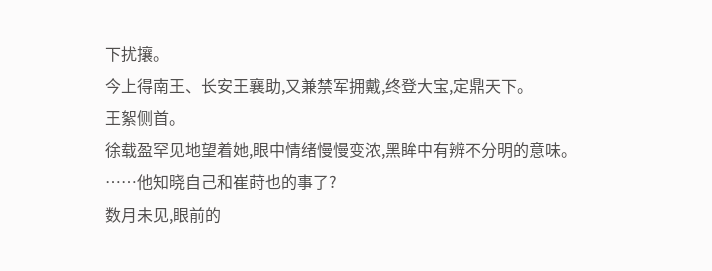下扰攘。
今上得南王、长安王襄助,又兼禁军拥戴,终登大宝,定鼎天下。
王絮侧首。
徐载盈罕见地望着她,眼中情绪慢慢变浓,黑眸中有辨不分明的意味。
……他知晓自己和崔莳也的事了?
数月未见,眼前的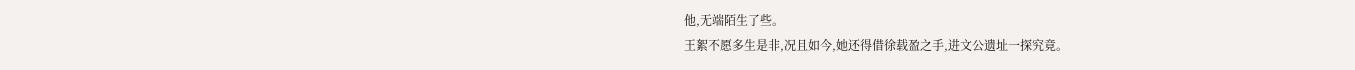他,无端陌生了些。
王絮不愿多生是非,况且如今,她还得借徐载盈之手,进文公遗址一探究竟。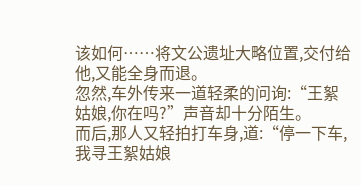该如何……将文公遗址大略位置,交付给他,又能全身而退。
忽然,车外传来一道轻柔的问询:“王絮姑娘,你在吗?”声音却十分陌生。
而后,那人又轻拍打车身,道:“停一下车,我寻王絮姑娘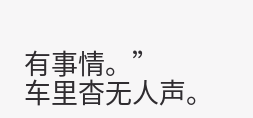有事情。”
车里杳无人声。